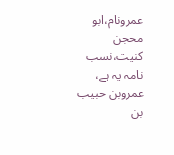عمرونام،ابو محجن کنیت،نسب نامہ یہ ہے، عمروبن حبیب بن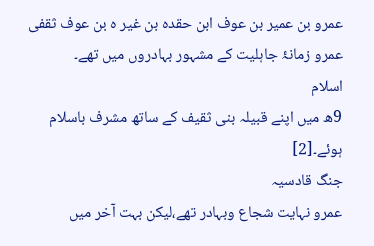عمرو بن عمیر بن عوف ابن حقدہ بن غیر ہ بن عوف ثقفی عمرو زمانۂ جاہلیت کے مشہور بہادروں میں تھے۔
اسلام
9ھ میں اپنے قبیلہ بنی ثقیف کے ساتھ مشرف باسلام ہوئے۔[2]
جنگ قادسیہ
عمرو نہایت شجاع وبہادر تھے،لیکن بہت آخر میں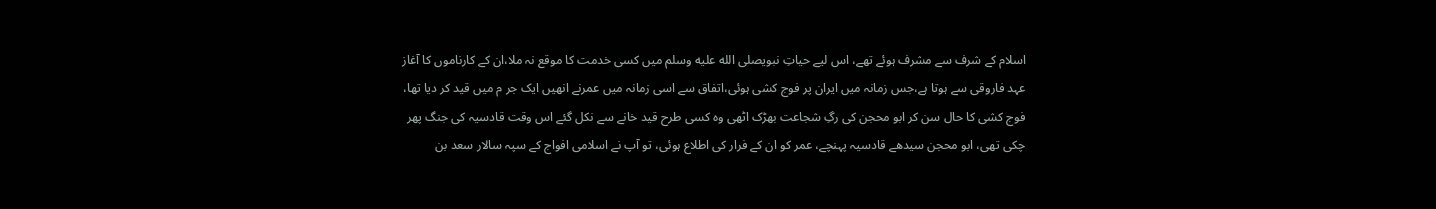اسلام کے شرف سے مشرف ہوئے تھے، اس لیے حیاتِ نبویصلى الله عليه وسلم میں کسی خدمت کا موقع نہ ملا،ان کے کارناموں کا آغاز عہد فاروقی سے ہوتا ہے،جس زمانہ میں ایران پر فوج کشی ہوئی،اتفاق سے اسی زمانہ میں عمرنے انھیں ایک جر م میں قید کر دیا تھا، فوج کشی کا حال سن کر ابو محجن کی رگِ شجاعت بھڑک اٹھی وہ کسی طرح قید خانے سے نکل گئے اس وقت قادسیہ کی جنگ پھر چکی تھی، ابو محجن سیدھے قادسیہ پہنچے، عمر کو ان کے فرار کی اطلاع ہوئی، تو آپ نے اسلامی افواج کے سپہ سالار سعد بن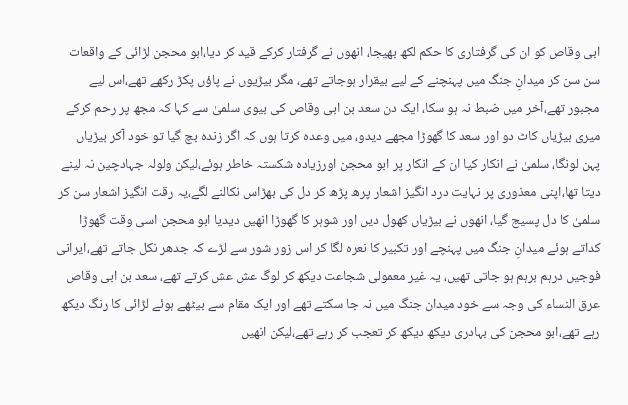ابی وقاص کو ان کی گرفتاری کا حکم لکھ بھیجا، انھوں نے گرفتار کرکے قید کر دیا،ابو محجن لڑائی کے واقعات سن سن کر میدانِ جنگ میں پہنچنے کے لیے بیقرار ہوجاتے تھے، مگر بیڑیوں نے پاؤں پکڑ رکھے تھے،اس لیے مجبور تھے،آخر میں ضبط نہ ہو سکا، ایک دن سعد بن ابی وقاص کی بیوی سلمیٰ سے کہا کہ مجھ پر رحم کرکے میری بیڑیاں کاٹ دو اور سعد کا گھوڑا مجھے دیدو، میں وعدہ کرتا ہوں کہ اگر زندہ بچ گیا تو خود آکر بیڑیاں پہن لونگا، سلمیٰ نے انکار کیا ان کے انکار پر ابو محجن اورزیادہ شکستہ خاطر ہوئے،لیکن ولولہ جہادچین نہ لینے دیتا تھا،اپنی معذوری پر نہایت درد انگیز اشعار پرھ پڑھ کر دل کی بھڑاس نکالنے لگے،یہ رقت انگیز اشعار سن کر سلمیٰ کا دل پسیج گیا، انھوں نے بیڑیاں کھول دیں اور شوہر کا گھوڑا انھیں دیدیا ابو محجن اسی وقت گھوڑا کداتے ہوئے میدانِ جنگ میں پہنچے اور تکبیر کا نعرہ لگا کر اس زور شور سے لڑے کہ جدھر نکل جاتے تھے،ایرانی فوجیں درہم برہم ہو جاتی تھیں، یہ غیر معمولی شجاعت دیکھ کر لوگ عش عش کرتے تھے، سعد بن ابی وقاص عرق النساء کی وجہ سے خود میدان جنگ میں نہ جا سکتے تھے اور ایک مقام سے بیٹھے ہوئے لڑائی کا رنگ دیکھ رہے تھے،ابو محجن کی بہادری دیکھ دیکھ کر تعجب کر رہے تھے،لیکن انھیں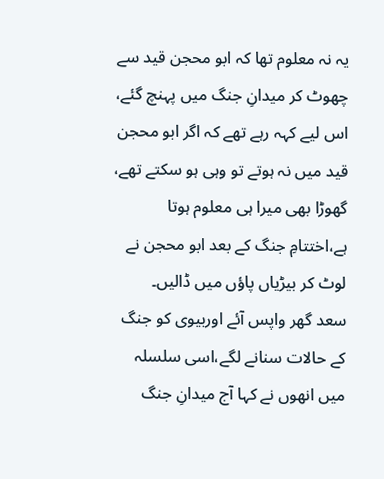یہ نہ معلوم تھا کہ ابو محجن قید سے چھوٹ کر میدانِ جنگ میں پہنچ گئے، اس لیے کہہ رہے تھے کہ اگر ابو محجن قید میں نہ ہوتے تو وہی ہو سکتے تھے، گھوڑا بھی میرا ہی معلوم ہوتا ہے،اختتامِ جنگ کے بعد ابو محجن نے لوٹ کر بیڑیاں پاؤں میں ڈالیں۔
سعد گھر واپس آئے اوربیوی کو جنگ کے حالات سنانے لگے،اسی سلسلہ میں انھوں نے کہا آج میدانِ جنگ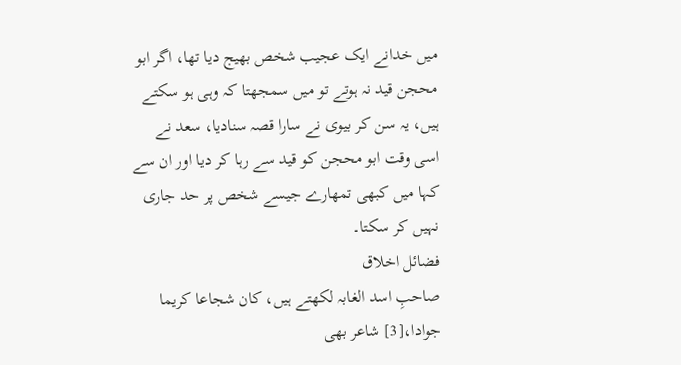میں خدانے ایک عجیب شخص بھیج دیا تھا، اگر ابو محجن قید نہ ہوتے تو میں سمجھتا کہ وہی ہو سکتے ہیں، یہ سن کر بیوی نے سارا قصہ سنادیا، سعد نے اسی وقت ابو محجن کو قید سے رہا کر دیا اور ان سے کہا میں کبھی تمھارے جیسے شخص پر حد جاری نہیں کر سکتا۔
فضائل اخلاق
صاحبِ اسد الغابہ لکھتے ہیں، کان شجاعا کریما جوادا،[3] شاعر بھی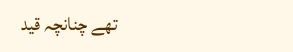تھے چنانچہ قید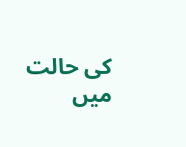کی حالت میں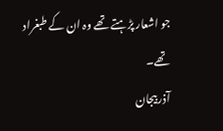جو اشعار پڑہتے تھے وہ ان کے طبغراد تھے۔
آذر بیجان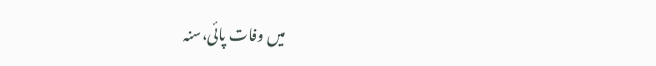میں وفات پائی،سنہ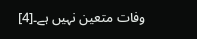وفات متعین نہیں ہے۔[4]